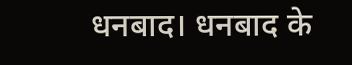धनबाद। धनबाद के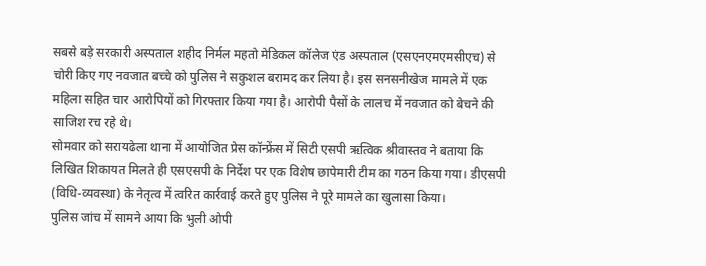सबसे बड़े सरकारी अस्पताल शहीद निर्मल महतो मेडिकल कॉलेज एंड अस्पताल (एसएनएमएमसीएच) से चोरी किए गए नवजात बच्चे को पुलिस ने सकुशल बरामद कर लिया है। इस सनसनीखेज मामले में एक महिला सहित चार आरोपियों को गिरफ्तार किया गया है। आरोपी पैसों के लालच में नवजात को बेचने की साजिश रच रहे थे।
सोमवार को सरायढेला थाना में आयोजित प्रेस कॉन्फ्रेंस में सिटी एसपी ऋत्विक श्रीवास्तव ने बताया कि लिखित शिकायत मिलते ही एसएसपी के निर्देश पर एक विशेष छापेमारी टीम का गठन किया गया। डीएसपी (विधि-व्यवस्था) के नेतृत्व में त्वरित कार्रवाई करते हुए पुलिस ने पूरे मामले का खुलासा किया।
पुलिस जांच में सामने आया कि भुली ओपी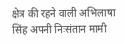क्षेत्र की रहने वाली अभिलाषा सिंह अपनी निःसंतान मामी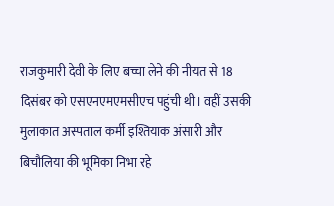राजकुमारी देवी के लिए बच्चा लेने की नीयत से 18 दिसंबर को एसएनएमएमसीएच पहुंची थी। वहीं उसकी मुलाकात अस्पताल कर्मी इश्तियाक अंसारी और बिचौलिया की भूमिका निभा रहे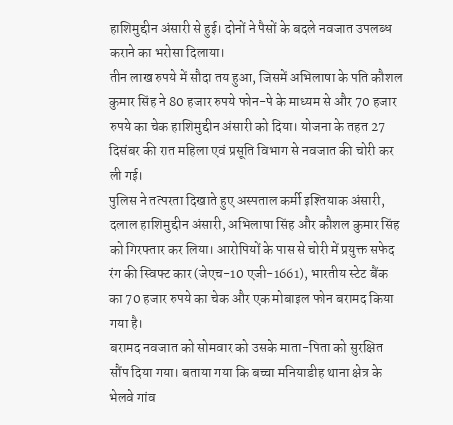हाशिमुद्दीन अंसारी से हुई। दोनों ने पैसों के बदले नवजात उपलब्ध कराने का भरोसा दिलाया।
तीन लाख रुपये में सौदा तय हुआ, जिसमें अभिलाषा के पति कौशल कुमार सिंह ने 80 हजार रुपये फोन-पे के माध्यम से और 70 हजार रुपये का चेक हाशिमुद्दीन अंसारी को दिया। योजना के तहत 27 दिसंबर की रात महिला एवं प्रसूति विभाग से नवजात की चोरी कर ली गई।
पुलिस ने तत्परता दिखाते हुए अस्पताल कर्मी इश्तियाक अंसारी, दलाल हाशिमुद्दीन अंसारी, अभिलाषा सिंह और कौशल कुमार सिंह को गिरफ्तार कर लिया। आरोपियों के पास से चोरी में प्रयुक्त सफेद रंग की स्विफ्ट कार (जेएच-10 एजी-1661), भारतीय स्टेट बैंक का 70 हजार रुपये का चेक और एक मोबाइल फोन बरामद किया गया है।
बरामद नवजात को सोमवार को उसके माता-पिता को सुरक्षित सौंप दिया गया। बताया गया कि बच्चा मनियाडीह थाना क्षेत्र के भेलवे गांव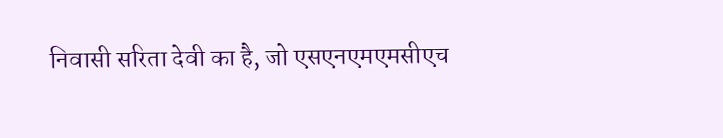निवासी सरिता देवी का है, जो एसएनएमएमसीएच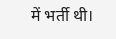में भर्ती थी।